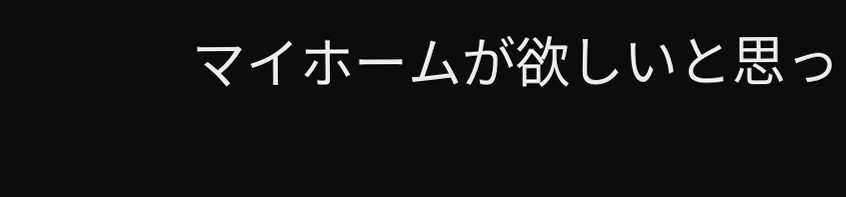マイホームが欲しいと思っ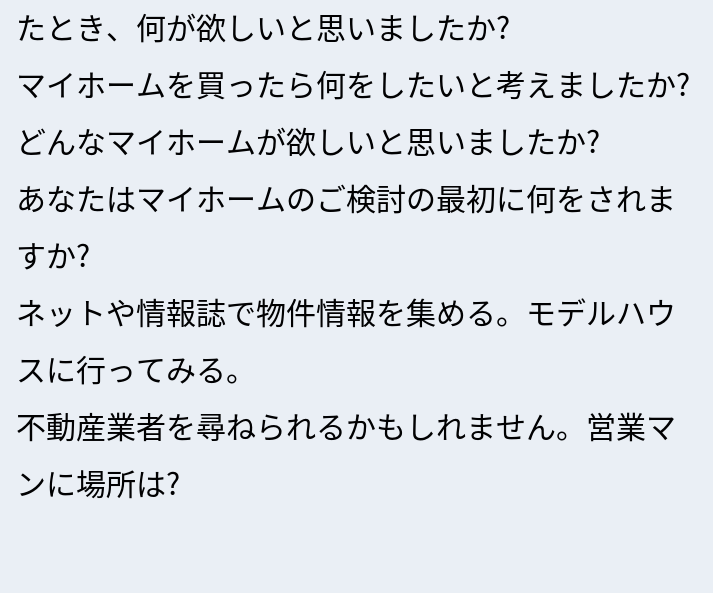たとき、何が欲しいと思いましたか?
マイホームを買ったら何をしたいと考えましたか?
どんなマイホームが欲しいと思いましたか?
あなたはマイホームのご検討の最初に何をされますか?
ネットや情報誌で物件情報を集める。モデルハウスに行ってみる。
不動産業者を尋ねられるかもしれません。営業マンに場所は?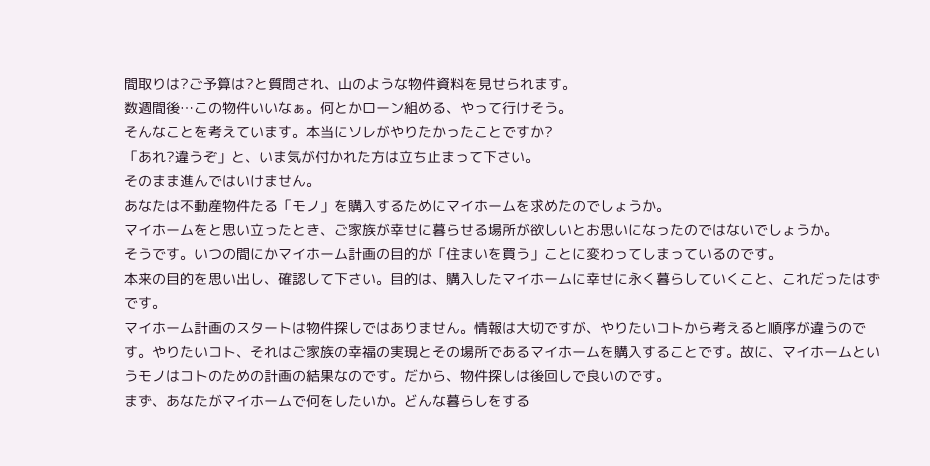間取りは?ご予算は?と質問され、山のような物件資料を見せられます。
数週間後…この物件いいなぁ。何とかローン組める、やって行けそう。
そんなことを考えています。本当にソレがやりたかったことですか?
「あれ?違うぞ」と、いま気が付かれた方は立ち止まって下さい。
そのまま進んではいけません。
あなたは不動産物件たる「モノ」を購入するためにマイホームを求めたのでしょうか。
マイホームをと思い立ったとき、ご家族が幸せに暮らせる場所が欲しいとお思いになったのではないでしょうか。
そうです。いつの間にかマイホーム計画の目的が「住まいを買う」ことに変わってしまっているのです。
本来の目的を思い出し、確認して下さい。目的は、購入したマイホームに幸せに永く暮らしていくこと、これだったはずです。
マイホーム計画のスタートは物件探しではありません。情報は大切ですが、やりたいコトから考えると順序が違うのです。やりたいコト、それはご家族の幸福の実現とその場所であるマイホームを購入することです。故に、マイホームというモノはコトのための計画の結果なのです。だから、物件探しは後回しで良いのです。
まず、あなたがマイホームで何をしたいか。どんな暮らしをする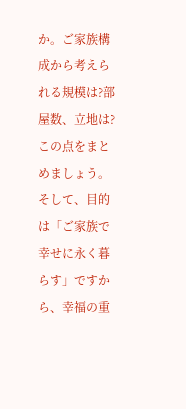か。ご家族構成から考えられる規模は?部屋数、立地は?この点をまとめましょう。そして、目的は「ご家族で幸せに永く暮らす」ですから、幸福の重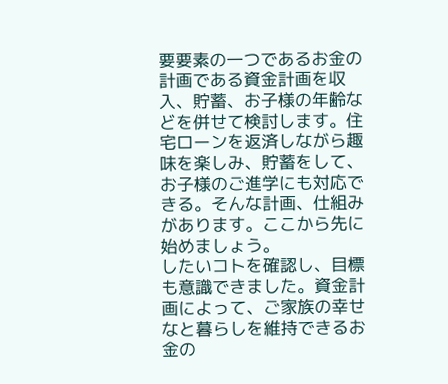要要素の一つであるお金の計画である資金計画を収入、貯蓄、お子様の年齢などを併せて検討します。住宅ローンを返済しながら趣味を楽しみ、貯蓄をして、お子様のご進学にも対応できる。そんな計画、仕組みがあります。ここから先に始めましょう。
したいコトを確認し、目標も意識できました。資金計画によって、ご家族の幸せなと暮らしを維持できるお金の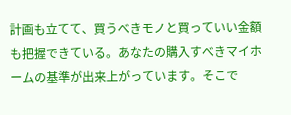計画も立てて、買うべきモノと買っていい金額も把握できている。あなたの購入すべきマイホームの基準が出来上がっています。そこで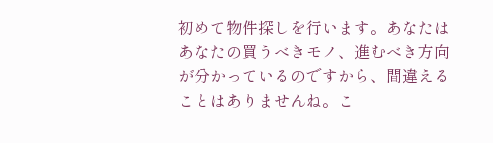初めて物件探しを行います。あなたはあなたの買うべきモノ、進むべき方向が分かっているのですから、間違えることはありませんね。こ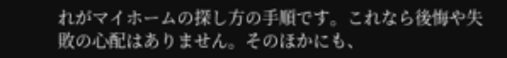れがマイホームの探し方の手順です。これなら後悔や失敗の心配はありません。そのほかにも、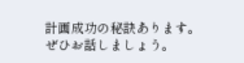計画成功の秘訣あります。ぜひお話しましょう。